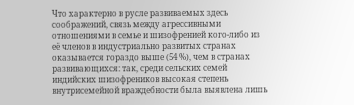Что характерно в русле развиваемых здесь соображений, связь между агрессивными отношениями в семье и шизофренией кого-либо из её членов в индустриально развитых странах оказывается гораздо выше (54 %), чем в странах развивающихся: так, среди сельских семей индийских шизофреников высокая степень внутрисемейной враждебности была выявлена лишь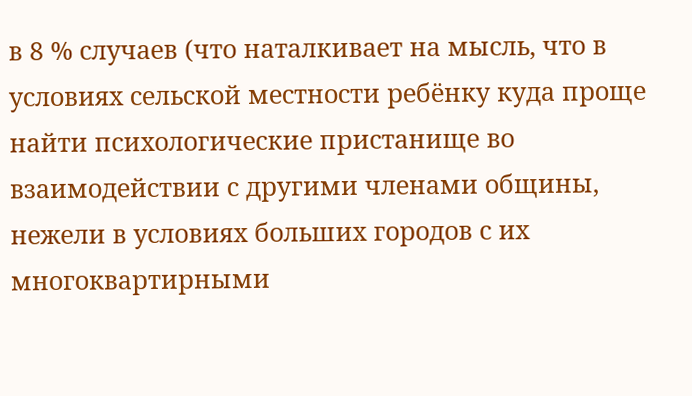в 8 % случаев (что наталкивает на мысль, что в условиях сельской местности ребёнку куда проще найти психологические пристанище во взаимодействии с другими членами общины, нежели в условиях больших городов с их многоквартирными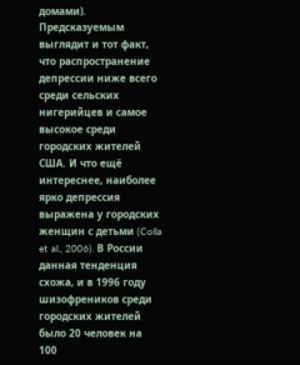домами). Предсказуемым выглядит и тот факт, что распространение депрессии ниже всего среди сельских нигерийцев и самое высокое среди городских жителей США. И что ещё интереснее, наиболее ярко депрессия выражена у городских женщин с детьми (Colla et al., 2006). В России данная тенденция схожа, и в 1996 году шизофреников среди городских жителей было 20 человек на 100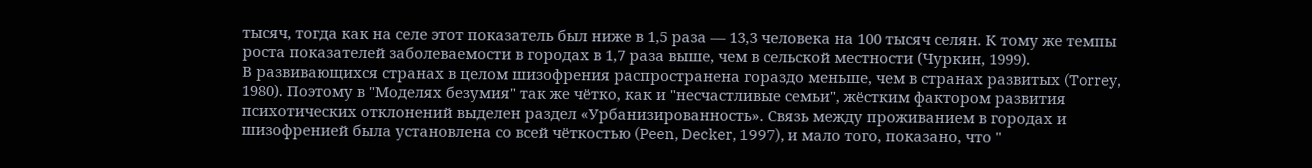тысяч, тогда как на селе этот показатель был ниже в 1,5 раза — 13,3 человека на 100 тысяч селян. К тому же темпы роста показателей заболеваемости в городах в 1,7 раза выше, чем в сельской местности (Чуркин, 1999).
В развивающихся странах в целом шизофрения распространена гораздо меньше, чем в странах развитых (Torrey, 1980). Поэтому в "Моделях безумия" так же чётко, как и "несчастливые семьи", жёстким фактором развития психотических отклонений выделен раздел «Урбанизированность». Связь между проживанием в городах и шизофренией была установлена со всей чёткостью (Peen, Decker, 1997), и мало того, показано, что "